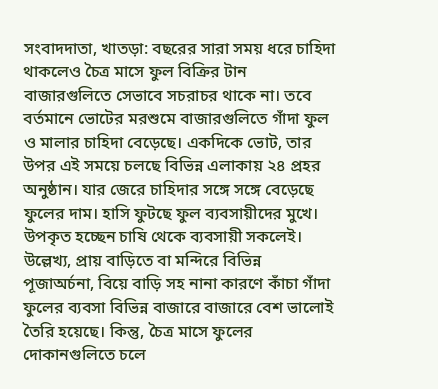সংবাদদাতা, খাতড়া: বছরের সারা সময় ধরে চাহিদা থাকলেও চৈত্র মাসে ফুল বিক্রির টান বাজারগুলিতে সেভাবে সচরাচর থাকে না। তবে বর্তমানে ভোটের মরশুমে বাজারগুলিতে গাঁদা ফুল ও মালার চাহিদা বেড়েছে। একদিকে ভোট, তার উপর এই সময়ে চলছে বিভিন্ন এলাকায় ২৪ প্রহর অনুষ্ঠান। যার জেরে চাহিদার সঙ্গে সঙ্গে বেড়েছে ফুলের দাম। হাসি ফুটছে ফুল ব্যবসায়ীদের মুখে। উপকৃত হচ্ছেন চাষি থেকে ব্যবসায়ী সকলেই।
উল্লেখ্য, প্রায় বাড়িতে বা মন্দিরে বিভিন্ন পূজাঅর্চনা, বিয়ে বাড়ি সহ নানা কারণে কাঁচা গাঁদা ফুলের ব্যবসা বিভিন্ন বাজারে বাজারে বেশ ভালোই তৈরি হয়েছে। কিন্তু, চৈত্র মাসে ফুলের দোকানগুলিতে চলে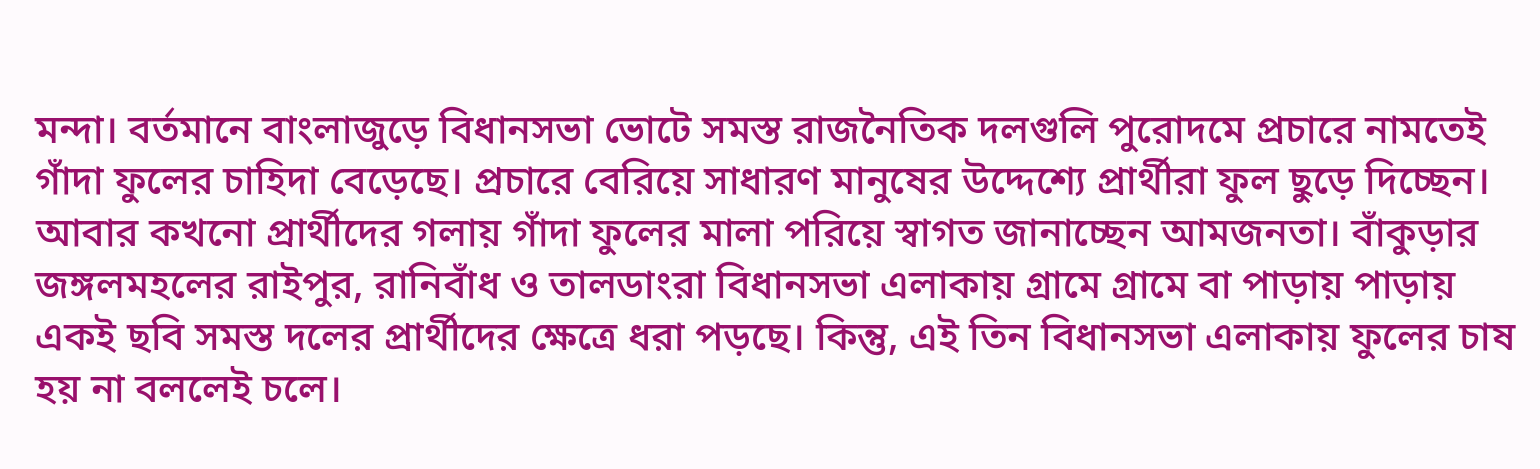মন্দা। বর্তমানে বাংলাজুড়ে বিধানসভা ভোটে সমস্ত রাজনৈতিক দলগুলি পুরোদমে প্রচারে নামতেই গাঁদা ফুলের চাহিদা বেড়েছে। প্রচারে বেরিয়ে সাধারণ মানুষের উদ্দেশ্যে প্রার্থীরা ফুল ছুড়ে দিচ্ছেন। আবার কখনো প্রার্থীদের গলায় গাঁদা ফুলের মালা পরিয়ে স্বাগত জানাচ্ছেন আমজনতা। বাঁকুড়ার জঙ্গলমহলের রাইপুর, রানিবাঁধ ও তালডাংরা বিধানসভা এলাকায় গ্রামে গ্রামে বা পাড়ায় পাড়ায় একই ছবি সমস্ত দলের প্রার্থীদের ক্ষেত্রে ধরা পড়ছে। কিন্তু, এই তিন বিধানসভা এলাকায় ফুলের চাষ হয় না বললেই চলে।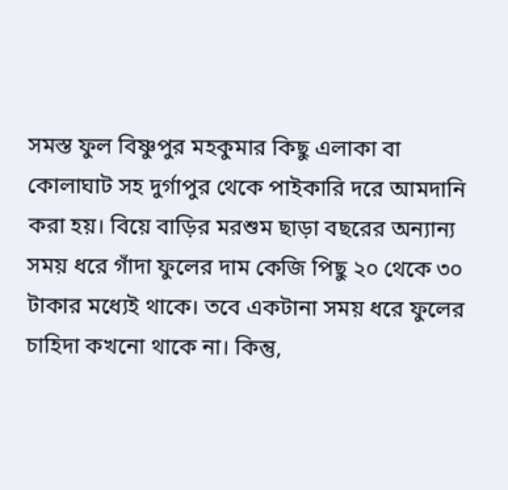সমস্ত ফুল বিষ্ণুপুর মহকুমার কিছু এলাকা বা কোলাঘাট সহ দুর্গাপুর থেকে পাইকারি দরে আমদানি করা হয়। বিয়ে বাড়ির মরশুম ছাড়া বছরের অন্যান্য সময় ধরে গাঁদা ফুলের দাম কেজি পিছু ২০ থেকে ৩০ টাকার মধ্যেই থাকে। তবে একটানা সময় ধরে ফুলের চাহিদা কখনো থাকে না। কিন্তু,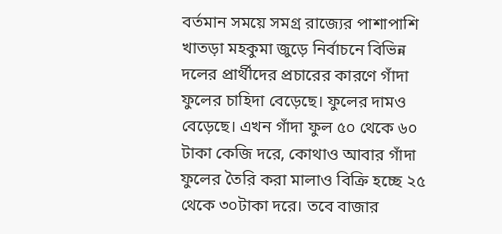বর্তমান সময়ে সমগ্র রাজ্যের পাশাপাশি খাতড়া মহকুমা জুড়ে নির্বাচনে বিভিন্ন দলের প্রার্থীদের প্রচারের কারণে গাঁদা ফুলের চাহিদা বেড়েছে। ফুলের দামও বেড়েছে। এখন গাঁদা ফুল ৫০ থেকে ৬০ টাকা কেজি দরে, কোথাও আবার গাঁদা ফুলের তৈরি করা মালাও বিক্রি হচ্ছে ২৫ থেকে ৩০টাকা দরে। তবে বাজার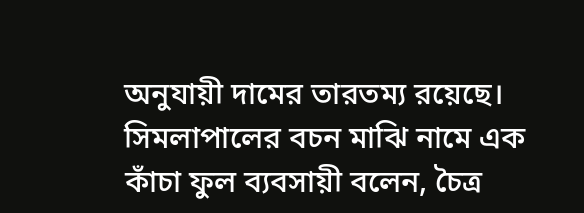অনুযায়ী দামের তারতম্য রয়েছে।
সিমলাপালের বচন মাঝি নামে এক কাঁচা ফুল ব্যবসায়ী বলেন, চৈত্র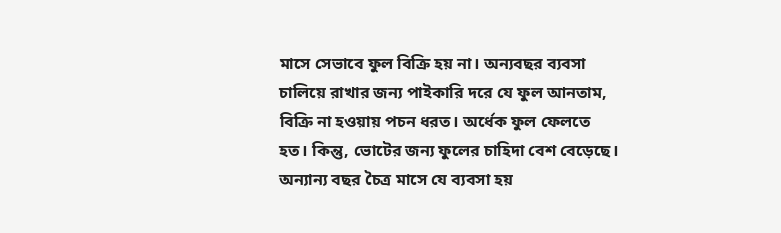মাসে সেভাবে ফুল বিক্রি হয় না। অন্যবছর ব্যবসা চালিয়ে রাখার জন্য পাইকারি দরে যে ফুল আনতাম, বিক্রি না হওয়ায় পচন ধরত। অর্ধেক ফুল ফেলতে হত। কিন্তু, ভোটের জন্য ফুলের চাহিদা বেশ বেড়েছে। অন্যান্য বছর চৈত্র মাসে যে ব্যবসা হয়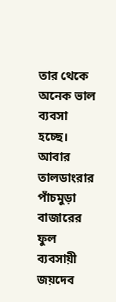তার থেকে অনেক ভাল ব্যবসা হচ্ছে।
আবার তালডাংরার পাঁচমুড়া বাজারের ফুল ব্যবসায়ী জয়দেব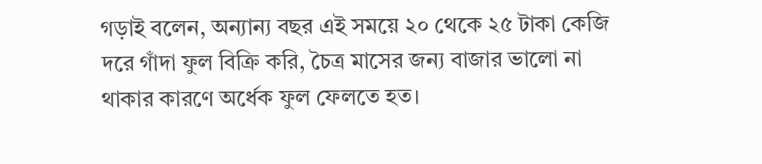গড়াই বলেন, অন্যান্য বছর এই সময়ে ২০ থেকে ২৫ টাকা কেজি দরে গাঁদা ফুল বিক্রি করি, চৈত্র মাসের জন্য বাজার ভালো না থাকার কারণে অর্ধেক ফুল ফেলতে হত।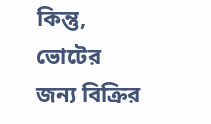কিন্তু, ভোটের জন্য বিক্রির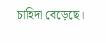চাহিদা বেড়েছে।